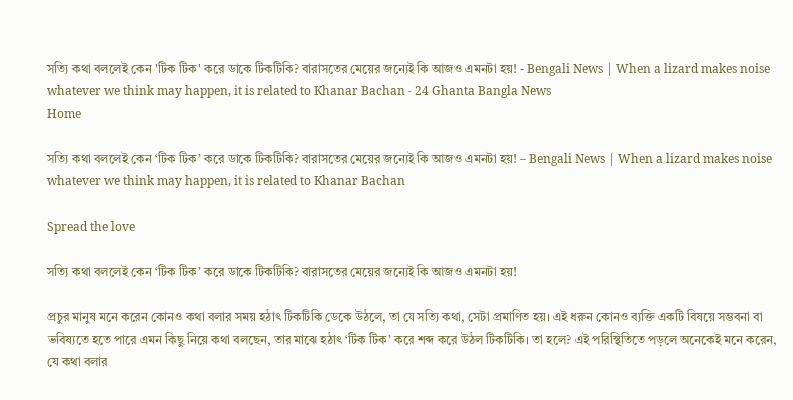সত্যি কথা বললেই কেন 'টিক টিক' করে ডাকে টিকটিকি? বারাসতের মেয়ের জন্যেই কি আজও এমনটা হয়! - Bengali News | When a lizard makes noise whatever we think may happen, it is related to Khanar Bachan - 24 Ghanta Bangla News
Home

সত্যি কথা বললেই কেন ‘টিক টিক’ করে ডাকে টিকটিকি? বারাসতের মেয়ের জন্যেই কি আজও এমনটা হয়! – Bengali News | When a lizard makes noise whatever we think may happen, it is related to Khanar Bachan

Spread the love

সত্যি কথা বললেই কেন ‘টিক টিক’ করে ডাকে টিকটিকি? বারাসতের মেয়ের জন্যেই কি আজও এমনটা হয়!

প্রচুর মানুষ মনে করেন কোনও কথা বলার সময় হঠাৎ টিকটিকি ডেকে উঠলে, তা যে সত্যি কথা, সেটা প্রমাণিত হয়। এই ধরুন কোনও ব্যক্তি একটি বিষয়ে সম্ভবনা বা ভবিষ্যতে হতে পারে এমন কিছু নিয়ে কথা বলছেন, তার মাঝে হঠাৎ ‘টিক টিক’ করে শব্দ করে উঠল টিকটিকি। তা হলে? এই পরিস্থিতিতে পড়লে অনেকেই মনে করেন, যে কথা বলার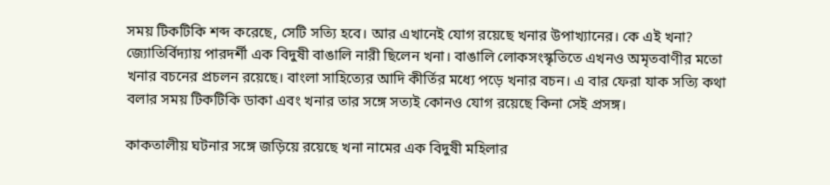সময় টিকটিকি শব্দ করেছে, সেটি সত্যি হবে। আর এখানেই যোগ রয়েছে খনার উপাখ্যানের। কে এই খনা? জ্যোতির্বিদ্যায় পারদর্শী এক বিদুষী বাঙালি নারী ছিলেন খনা। বাঙালি লোকসংস্কৃতিতে এখনও অমৃতবাণীর মতো খনার বচনের প্রচলন রয়েছে। বাংলা সাহিত্যের আদি কীর্তির মধ্যে পড়ে খনার বচন। এ বার ফেরা যাক সত্যি কথা বলার সময় টিকটিকি ডাকা এবং খনার তার সঙ্গে সত্যই কোনও যোগ রয়েছে কিনা সেই প্রসঙ্গ।

কাকতালীয় ঘটনার সঙ্গে জড়িয়ে রয়েছে খনা নামের এক বিদুষী মহিলার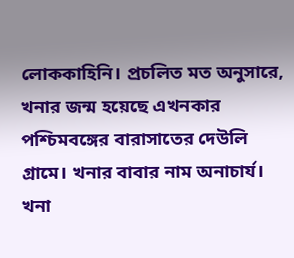লোককাহিনি। প্রচলিত মত অনুসারে, খনার জন্ম হয়েছে এখনকার পশ্চিমবঙ্গের বারাসাতের দেউলি গ্রামে। খনার বাবার নাম অনাচার্য। খনা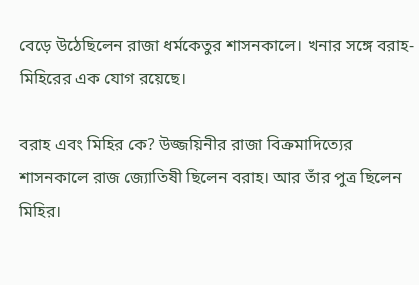বেড়ে উঠেছিলেন রাজা ধর্মকেতুর শাসনকালে। খনার সঙ্গে বরাহ-মিহিরের এক যোগ রয়েছে।

বরাহ এবং মিহির কে? উজ্জয়িনীর রাজা বিক্রমাদিত্যের শাসনকালে রাজ জ্যোতিষী ছিলেন বরাহ। আর তাঁর পুত্র ছিলেন মিহির।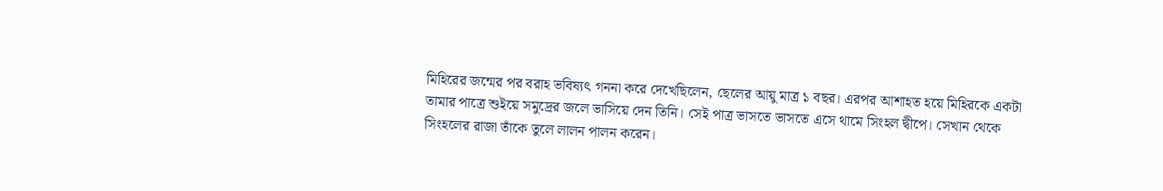মিহিরের জন্মের পর বরাহ ভবিষ্যৎ গননা করে দেখেছিলেন, ছেলের আয়ু মাত্র ১ বছর। এরপর আশাহত হয়ে মিহিরকে একটা তামার পাত্রে শুইয়ে সমুদ্রের জলে ভাসিয়ে দেন তিনি। সেই পাত্র ভাসতে ভাসতে এসে থামে সিংহল দ্বীপে। সেখান থেকে সিংহলের রাজা তাঁকে তুলে লালন পালন করেন।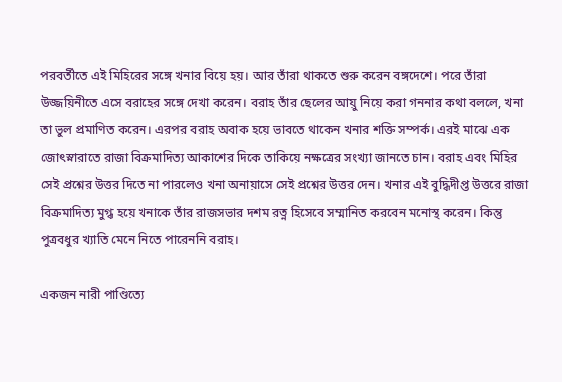পরবর্তীতে এই মিহিরের সঙ্গে খনার বিয়ে হয়। আর তাঁরা থাকতে শুরু করেন বঙ্গদেশে। পরে তাঁরা উজ্জয়িনীতে এসে বরাহের সঙ্গে দেখা করেন। বরাহ তাঁর ছেলের আয়ু নিয়ে করা গননার কথা বললে, খনা তা ভুল প্রমাণিত করেন। এরপর বরাহ অবাক হয়ে ভাবতে থাকেন খনার শক্তি সম্পর্ক। এরই মাঝে এক জোৎস্নারাতে রাজা বিক্রমাদিত্য আকাশের দিকে তাকিয়ে নক্ষত্রের সংখ্যা জানতে চান। বরাহ এবং মিহির সেই প্রশ্নের উত্তর দিতে না পারলেও খনা অনায়াসে সেই প্রশ্নের উত্তর দেন। খনার এই বুদ্ধিদীপ্ত উত্তরে রাজা বিক্রমাদিত্য মুগ্ধ হয়ে খনাকে তাঁর রাজসভার দশম রত্ন হিসেবে সম্মানিত করবেন মনোস্থ করেন। কিন্তু পুত্রবধুর খ্যাতি মেনে নিতে পারেননি বরাহ।

একজন নারী পাণ্ডিত্যে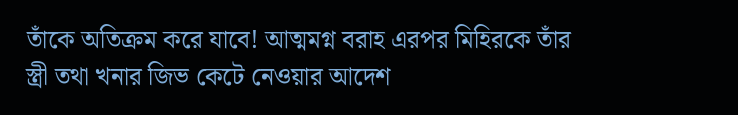তাঁকে অতিক্রম করে যাবে! আত্মমগ্ন বরাহ এরপর মিহিরকে তাঁর স্ত্রী তথা খনার জিভ কেটে নেওয়ার আদেশ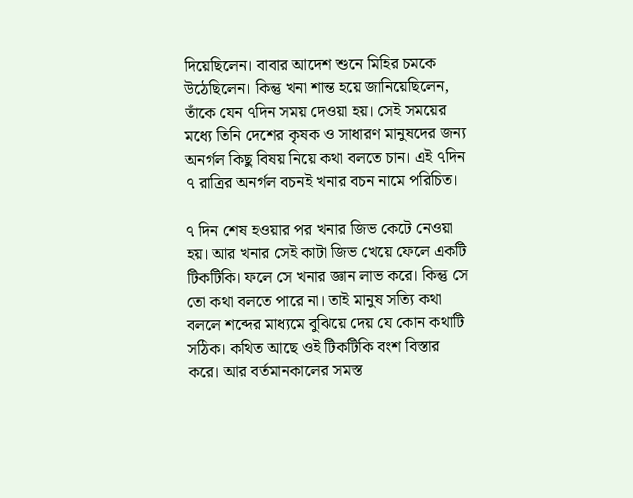দিয়েছিলেন। বাবার আদেশ শুনে মিহির চমকে উঠেছিলেন। কিন্তু খনা শান্ত হয়ে জানিয়েছিলেন, তাঁকে যেন ৭দিন সময় দেওয়া হয়। সেই সময়ের মধ্যে তিনি দেশের কৃষক ও সাধারণ মানুষদের জন্য অনর্গল কিছু বিষয় নিয়ে কথা বলতে চান। এই ৭দিন ৭ রাত্রির অনর্গল বচনই খনার বচন নামে পরিচিত।

৭ দিন শেষ হওয়ার পর খনার জিভ কেটে নেওয়া হয়। আর খনার সেই কাটা জিভ খেয়ে ফেলে একটি টিকটিকি। ফলে সে খনার জ্ঞান লাভ করে। কিন্তু সে তো কথা বলতে পারে না। তাই মানুষ সত্যি কথা বললে শব্দের মাধ্যমে বুঝিয়ে দেয় যে কোন কথাটি সঠিক। কথিত আছে ওই টিকটিকি বংশ বিস্তার করে। আর বর্তমানকালের সমস্ত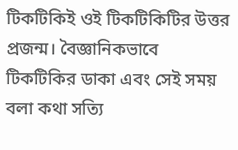টিকটিকিই ওই টিকটিকিটির উত্তর প্রজন্ম। বৈজ্ঞানিকভাবে টিকটিকির ডাকা এবং সেই সময় বলা কথা সত্যি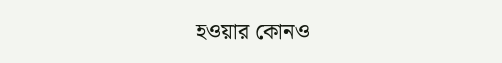হওয়ার কোনও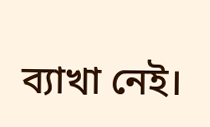ব্যাখা নেই।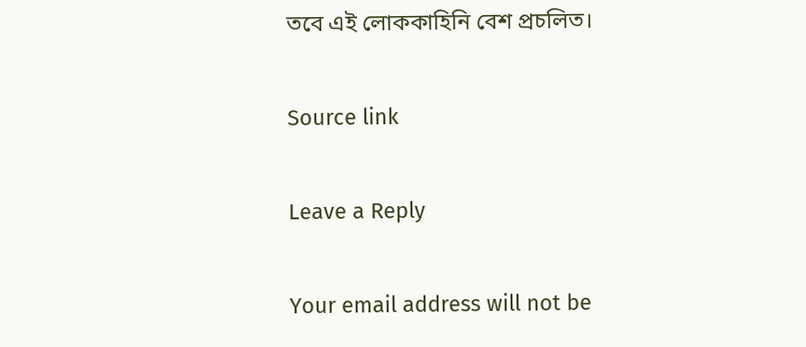তবে এই লোককাহিনি বেশ প্রচলিত।

Source link

Leave a Reply

Your email address will not be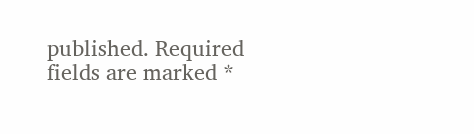published. Required fields are marked *